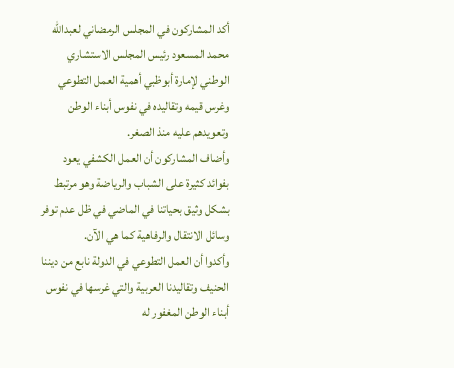أكد المشاركون في المجلس الرمضاني لعبدالله محمد المسعود رئيس المجلس الاستشاري الوطني لإمارة أبوظبي أهمية العمل التطوعي وغرس قيمه وتقاليده في نفوس أبناء الوطن وتعويدهم عليه منذ الصغر.
وأضاف المشاركون أن العمل الكشفي يعود بفوائد كثيرة على الشباب والرياضة وهو مرتبط بشكل وثيق بحياتنا في الماضي في ظل عدم توفر وسائل الانتقال والرفاهية كما هي الآن.
وأكدوا أن العمل التطوعي في الدولة نابع من ديننا الحنيف وتقاليدنا العربية والتي غرسها في نفوس أبناء الوطن المغفور له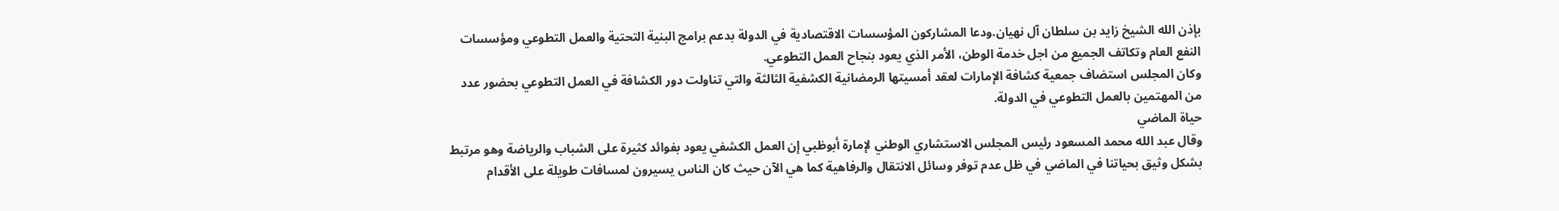بإذن الله الشيخ زايد بن سلطان آل نهيان.ودعا المشاركون المؤسسات الاقتصادية في الدولة بدعم برامج البنية التحتية والعمل التطوعي ومؤسسات النفع العام وتكاتف الجميع من اجل خدمة الوطن، الأمر الذي يعود بنجاح العمل التطوعي.
وكان المجلس استضاف جمعية كشافة الإمارات لعقد أمسيتها الرمضانية الكشفية الثالثة والتي تناولت دور الكشافة في العمل التطوعي بحضور عدد من المهتمين بالعمل التطوعي في الدولة.
حياة الماضي
وقال عبد الله محمد المسعود رئيس المجلس الاستشاري الوطني لإمارة أبوظبي إن العمل الكشفي يعود بفوائد كثيرة على الشباب والرياضة وهو مرتبط بشكل وثيق بحياتنا في الماضي في ظل عدم توفر وسائل الانتقال والرفاهية كما هي الآن حيث كان الناس يسيرون لمسافات طويلة على الأقدام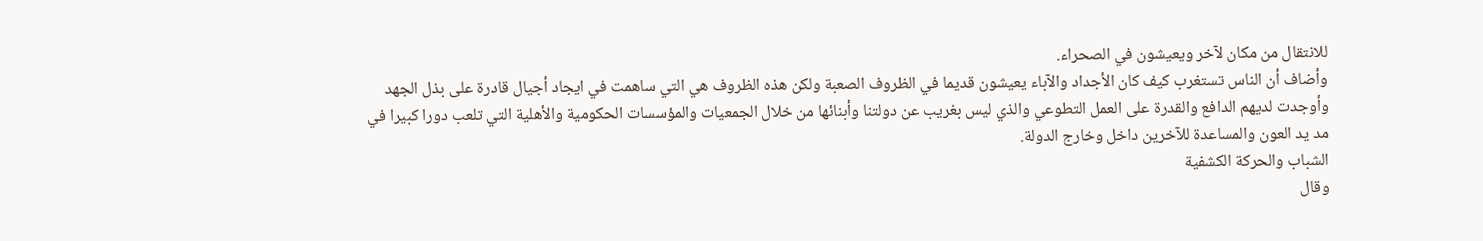للانتقال من مكان لآخر ويعيشون في الصحراء.
وأضاف أن الناس تستغرب كيف كان الأجداد والآباء يعيشون قديما في الظروف الصعبة ولكن هذه الظروف هي التي ساهمت في ايجاد أجيال قادرة على بذل الجهد وأوجدت لديهم الدافع والقدرة على العمل التطوعي والذي ليس بغريب عن دولتنا وأبنائها من خلال الجمعيات والمؤسسات الحكومية والأهلية التي تلعب دورا كبيرا في مد يد العون والمساعدة للآخرين داخل وخارج الدولة.
الشباب والحركة الكشفية
وقال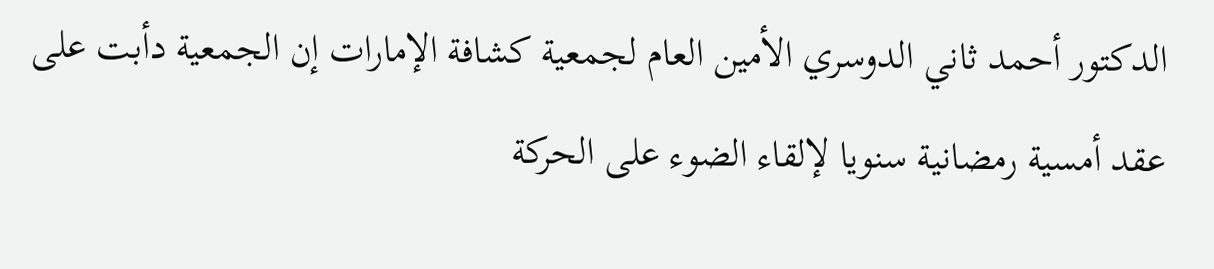الدكتور أحمد ثاني الدوسري الأمين العام لجمعية كشافة الإمارات إن الجمعية دأبت على عقد أمسية رمضانية سنويا لإلقاء الضوء على الحركة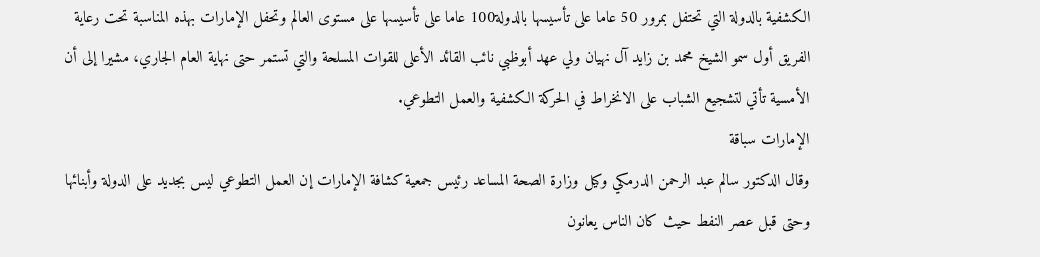الكشفية بالدولة التي تحتفل بمرور 50 عاما على تأسيسها بالدولة100 عاما على تأسيسها على مستوى العالم وتحفل الإمارات بهذه المناسبة تحت رعاية الفريق أول سمو الشيخ محمد بن زايد آل نهيان ولي عهد أبوظبي نائب القائد الأعلى للقوات المسلحة والتي تستمر حتى نهاية العام الجاري، مشيرا إلى أن الأمسية تأتي لتشجيع الشباب على الانخراط في الحركة الكشفية والعمل التطوعي.
الإمارات سباقة
وقال الدكتور سالم عبد الرحمن الدرمكي وكيل وزارة الصحة المساعد رئيس جمعية كشافة الإمارات إن العمل التطوعي ليس بجديد على الدولة وأبنائها وحتى قبل عصر النفط حيث كان الناس يعانون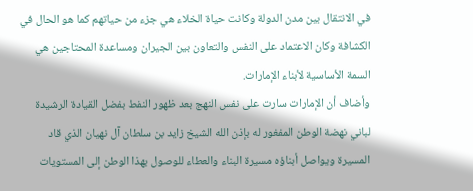في الانتقال بين مدن الدولة وكانت حياة الخلاء هي جزء من حياتهم كما هو الحال في الكشافة وكان الاعتماد على النفس والتعاون بين الجيران ومساعدة المحتاجين هي السمة الأساسية لأبناء الإمارات.
وأضاف أن الإمارات سارت على نفس النهج بعد ظهور النفط بفضل القيادة الرشيدة لباني نهضة الوطن المفغور له بإذن الله الشيخ زايد بن سلطان آل نهيان الذي قاد المسيرة ويواصل أبناؤه مسيرة البناء والعطاء للوصول بهذا الوطن إلى المستويات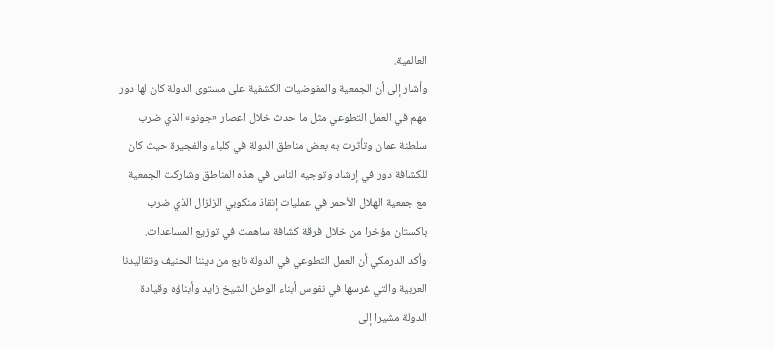العالمية.
وأشار إلى أن الجمعية والمفوضيات الكشفية على مستوى الدولة كان لها دور مهم في العمل التطوعي مثل ما حدث خلال اعصار «جونو» الذي ضرب سلطنة عمان وتأثرت به بعض مناطق الدولة في كلباء والفجيرة حيث كان للكشافة دور في إرشاد وتوجيه الناس في هذه المناطق وشاركت الجمعية مع جمعية الهلال الأحمر في عمليات إنقاذ منكوبي الزلزال الذي ضرب باكستان مؤخرا من خلال فرقة كشافة ساهمت في توزيع المساعدات.
وأكد الدرمكي أن العمل التطوعي في الدولة نابع من ديننا الحنيف وتقاليدنا العربية والتي غرسها في نفوس أبناء الوطن الشيخ زايد وأبناؤه وقيادة الدولة مشيرا إلى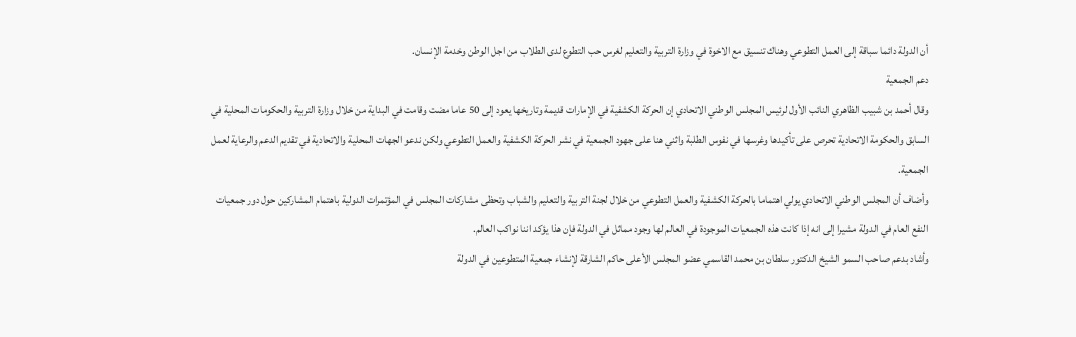أن الدولة دائما سباقة إلى العمل التطوعي وهناك تنسيق مع الاخوة في وزارة التربية والتعليم لغرس حب التطوع لدى الطلاب من اجل الوطن وخدمة الإنسان.
دعم الجمعية
وقال أحمد بن شبيب الظاهري النائب الأول لرئيس المجلس الوطني الاتحادي إن الحركة الكشفية في الإمارات قديمة وتاريخها يعود إلى 50 عاما مضت وقامت في البداية من خلال وزارة التربية والحكومات المحلية في السابق والحكومة الاتحادية تحرص على تأكيدها وغرسها في نفوس الطلبة واثني هنا على جهود الجمعية في نشر الحركة الكشفية والعمل التطوعي ولكن ندعو الجهات المحلية والاتحادية في تقديم الدعم والرعاية لعمل الجمعية.
وأضاف أن المجلس الوطني الاتحادي يولي اهتماما بالحركة الكشفية والعمل التطوعي من خلال لجنة التربية والتعليم والشباب وتحظى مشاركات المجلس في المؤتمرات الدولية باهتمام المشاركين حول دور جمعيات النفع العام في الدولة مشيرا إلى انه إذا كانت هذه الجمعيات الموجودة في العالم لها وجود مماثل في الدولة فإن هذا يؤكد اننا نواكب العالم.
وأشاد بدعم صاحب السمو الشيخ الدكتور سلطان بن محمد القاسمي عضو المجلس الأعلى حاكم الشارقة لإنشاء جمعية المتطوعين في الدولة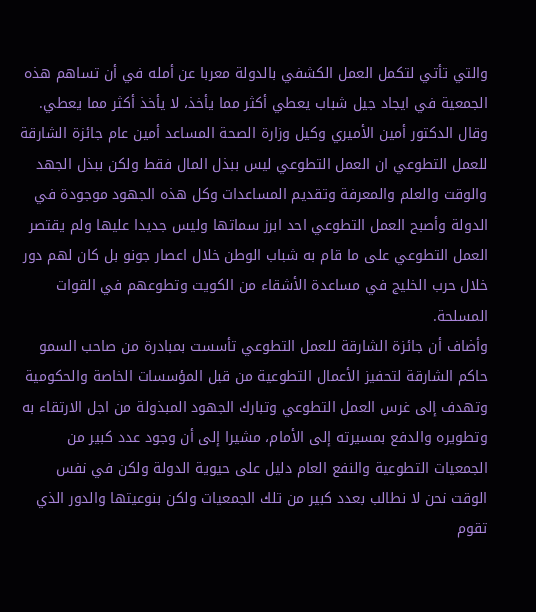والتي تأتي لتكمل العمل الكشفي بالدولة معربا عن أمله في أن تساهم هذه الجمعية في ايجاد جيل شباب يعطي أكثر مما يأخذ، لا يأخذ أكثر مما يعطي.
وقال الدكتور أمين الأميري وكيل وزارة الصحة المساعد أمين عام جائزة الشارقة للعمل التطوعي ان العمل التطوعي ليس ببذل المال فقط ولكن ببذل الجهد والوقت والعلم والمعرفة وتقديم المساعدات وكل هذه الجهود موجودة في الدولة وأصبح العمل التطوعي احد ابرز سماتها وليس جديدا عليها ولم يقتصر العمل التطوعي على ما قام به شباب الوطن خلال اعصار جونو بل كان لهم دور خلال حرب الخليج في مساعدة الأشقاء من الكويت وتطوعهم في القوات المسلحة.
وأضاف أن جائزة الشارقة للعمل التطوعي تأسست بمبادرة من صاحب السمو حاكم الشارقة لتحفيز الأعمال التطوعية من قبل المؤسسات الخاصة والحكومية وتهدف إلى غرس العمل التطوعي وتبارك الجهود المبذولة من اجل الارتقاء به وتطويره والدفع بمسيرته إلى الأمام، مشيرا إلى أن وجود عدد كبير من الجمعيات التطوعية والنفع العام دليل على حيوية الدولة ولكن في نفس الوقت نحن لا نطالب بعدد كبير من تلك الجمعيات ولكن بنوعيتها والدور الذي تقوم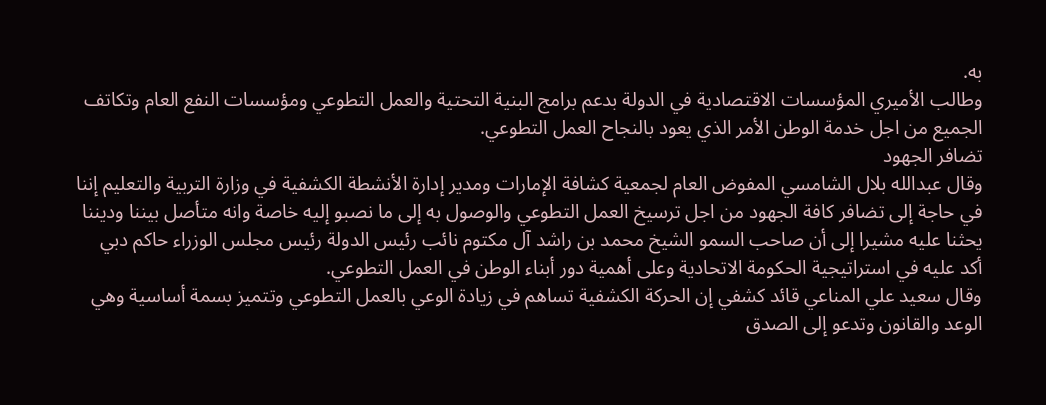به.
وطالب الأميري المؤسسات الاقتصادية في الدولة بدعم برامج البنية التحتية والعمل التطوعي ومؤسسات النفع العام وتكاتف الجميع من اجل خدمة الوطن الأمر الذي يعود بالنجاح العمل التطوعي.
تضافر الجهود
وقال عبدالله بلال الشامسي المفوض العام لجمعية كشافة الإمارات ومدير إدارة الأنشطة الكشفية في وزارة التربية والتعليم إننا في حاجة إلى تضافر كافة الجهود من اجل ترسيخ العمل التطوعي والوصول به إلى ما نصبو إليه خاصة وانه متأصل بيننا وديننا يحثنا عليه مشيرا إلى أن صاحب السمو الشيخ محمد بن راشد آل مكتوم نائب رئيس الدولة رئيس مجلس الوزراء حاكم دبي أكد عليه في استراتيجية الحكومة الاتحادية وعلى أهمية دور أبناء الوطن في العمل التطوعي.
وقال سعيد علي المناعي قائد كشفي إن الحركة الكشفية تساهم في زيادة الوعي بالعمل التطوعي وتتميز بسمة أساسية وهي الوعد والقانون وتدعو إلى الصدق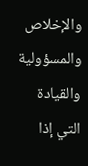والإخلاص والمسؤولية والقيادة التي إذا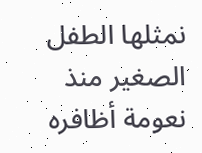نمثلها الطفل الصغير منذ نعومة أظافره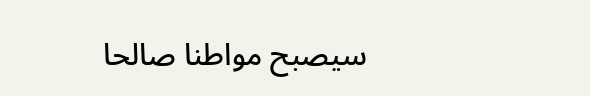سيصبح مواطنا صالحا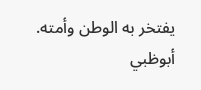يفتخر به الوطن وأمته.
أبوظبي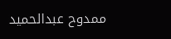ممدوح عبدالحميد